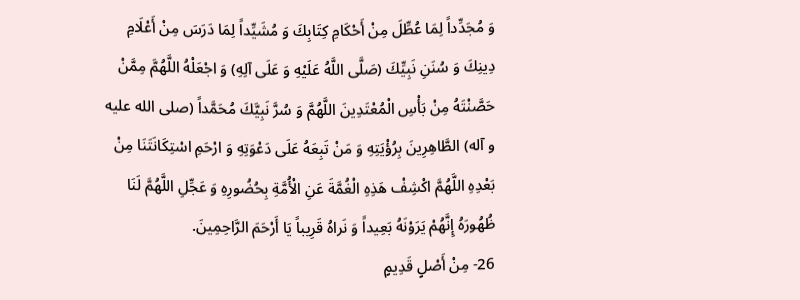وَ مُجَدِّداً لِمَا عُطِّلَ مِنْ أَحْكَامِ كِتَابِكَ وَ مُشَيِّداً لِمَا دَرَسَ مِنْ أَعْلَامِ دِينِكَ وَ سُنَنِ نَبِيِّكَ (صَلَّى اللَّهُ عَلَيْهِ وَ عَلَى آلِهِ) وَ اجْعَلْهُ اللَّهُمَّ مِمَّنْ حَصَّنْتَهُ مِنْ بَأْسِ الْمُعْتَدِينَ اللَّهُمَّ وَ سُرَّ نَبِيَّكَ مُحَمَّداً (صلى الله عليه و آله) الطَّاهِرِينَ بِرُؤْيَتِهِ وَ مَنْ تَبِعَهُ عَلَى دَعْوَتِهِ وَ ارْحَمِ اسْتِكَانَتَنَا مِنْ بَعْدِهِ اللَّهُمَّ اكْشِفْ هَذِهِ الْغُمَّةَ عَنِ الْأُمَّةِ بِحُضُورِهِ وَ عَجِّلِ اللَّهُمَّ لَنَا ظُهُورَهُ إِنَّهُمْ يَرَوْنَهُ بَعِيداً وَ نَراهُ قَرِيباً يَا أَرْحَمَ الرَّاحِمِينَ.
26- مِنْ أَصْلٍ قَدِيمٍ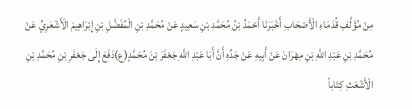مِنْ مُؤَلَّفِ قُدَمَاءِ الْأَصْحَابِ أَخْبَرَنَا أَحْمَدُ بْنُ مُحَمَّدِ بْنِ سَعِيدٍ عَنْ مُحَمَّدِ بْنِ الْمُفَضَّلِ بْنِ إِبْرَاهِيمَ الْأَشْعَرِيِّ عَنْ مُحَمَّدِ بْنِ عَبْدِ اللَّهِ بْنِ مِهْرَانَ عَنْ أَبِيهِ عَنْ جَدِّهِ أَنَّ أَبَا عَبْدِ اللَّهِ جَعْفَرَ بْنَ مُحَمَّدٍ(ع)دَفَعَ إِلَى جَعْفَرِ بْنِ مُحَمَّدِ بْنِ الْأَشْعَثِ كِتَاباً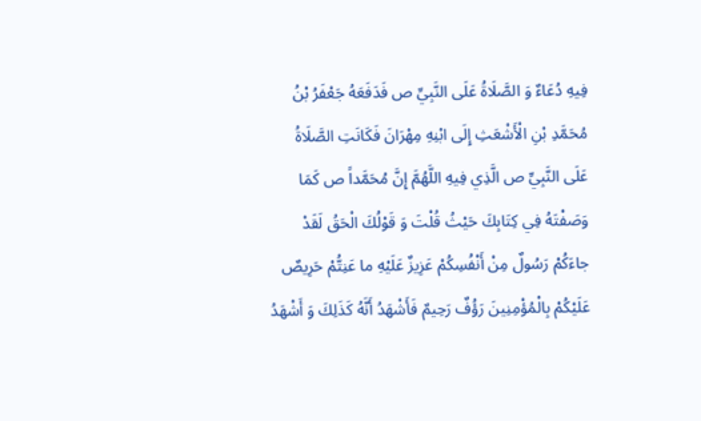فِيهِ دُعَاءٌ وَ الصَّلَاةُ عَلَى النَّبِيِّ ص فَدَفَعَهُ جَعْفَرُ بْنُ مُحَمَّدِ بْنِ الْأَشْعَثِ إِلَى ابْنِهِ مِهْرَانَ فَكَانَتِ الصَّلَاةُ عَلَى النَّبِيِّ ص الَّذِي فِيهِ اللَّهُمَّ إِنَّ مُحَمَّداً ص كَمَا وَصَفْتَهُ فِي كِتَابِكَ حَيْثُ قُلْتَ وَ قَوْلُكَ الْحَقُ لَقَدْ جاءَكُمْ رَسُولٌ مِنْ أَنْفُسِكُمْ عَزِيزٌ عَلَيْهِ ما عَنِتُّمْ حَرِيصٌ عَلَيْكُمْ بِالْمُؤْمِنِينَ رَؤُفٌ رَحِيمٌ فَأَشْهَدُ أَنَّهُ كَذَلِكَ وَ أَشْهَدُ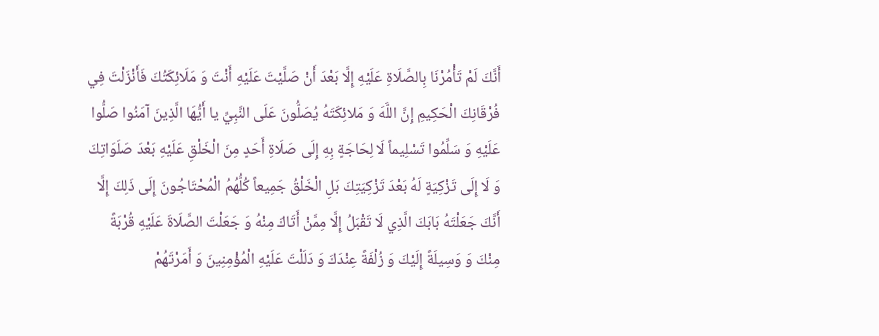أَنَّكَ لَمْ تَأْمُرْنَا بِالصَّلَاةِ عَلَيْهِ إِلَّا بَعْدَ أَنْ صَلَّيْتَ عَلَيْهِ أَنْتَ وَ مَلَائِكَتُكَ فَأَنْزَلْتَ فِي فُرْقَانِكَ الْحَكِيمِ إِنَّ اللَّهَ وَ مَلائِكَتَهُ يُصَلُّونَ عَلَى النَّبِيِّ يا أَيُّهَا الَّذِينَ آمَنُوا صَلُّوا عَلَيْهِ وَ سَلِّمُوا تَسْلِيماً لَا لِحَاجَةٍ بِهِ إِلَى صَلَاةِ أَحَدٍ مِنَ الْخَلْقِ عَلَيْهِ بَعْدَ صَلَوَاتِكَ وَ لَا إِلَى تَزْكِيَةٍ لَهُ بَعْدَ تَزْكِيَتِكَ بَلِ الْخَلْقُ جَمِيعاً كُلُّهُمُ الْمُحْتَاجُونَ إِلَى ذَلِكَ إِلَّا أَنَّكَ جَعَلْتَهُ بَابَكَ الَّذِي لَا تَقْبَلُ إِلَّا مِمَّنْ أَتَاكَ مِنْهُ وَ جَعَلْتَ الصَّلَاةَ عَلَيْهِ قُرْبَةً مِنْكَ وَ وَسِيلَةً إِلَيْكَ وَ زُلْفَةً عِنْدَكَ وَ دَلَلْتَ عَلَيْهِ الْمُؤْمِنِينَ وَ أَمَرْتَهُمْ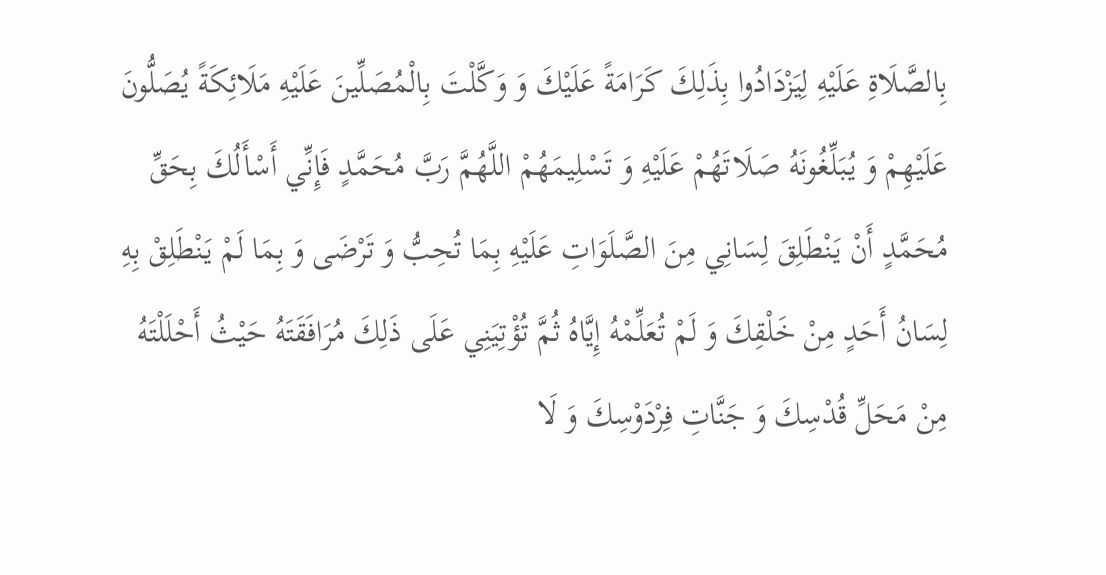بِالصَّلَاةِ عَلَيْهِ لِيَزْدَادُوا بِذَلِكَ كَرَامَةً عَلَيْكَ وَ وَكَّلْتَ بِالْمُصَلِّينَ عَلَيْهِ مَلَائِكَةً يُصَلُّونَ عَلَيْهِمْ وَ يُبَلِّغُونَهُ صَلَاتَهُمْ عَلَيْهِ وَ تَسْلِيمَهُمْ اللَّهُمَّ رَبَّ مُحَمَّدٍ فَإِنِّي أَسْأَلُكَ بِحَقِّ مُحَمَّدٍ أَنْ يَنْطَلِقَ لِسَانِي مِنَ الصَّلَوَاتِ عَلَيْهِ بِمَا تُحِبُّ وَ تَرْضَى وَ بِمَا لَمْ يَنْطَلِقْ بِهِ لِسَانُ أَحَدٍ مِنْ خَلْقِكَ وَ لَمْ تُعَلِّمْهُ إِيَّاهُ ثُمَّ تُؤْتِيَنِي عَلَى ذَلِكَ مُرَافَقَتَهُ حَيْثُ أَحْلَلْتَهُ مِنْ مَحَلِّ قُدْسِكَ وَ جَنَّاتِ فِرْدَوْسِكَ وَ لَا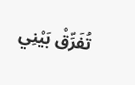تُفَرِّقْ بَيْنِي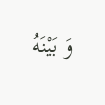وَ بَيْنَهُ